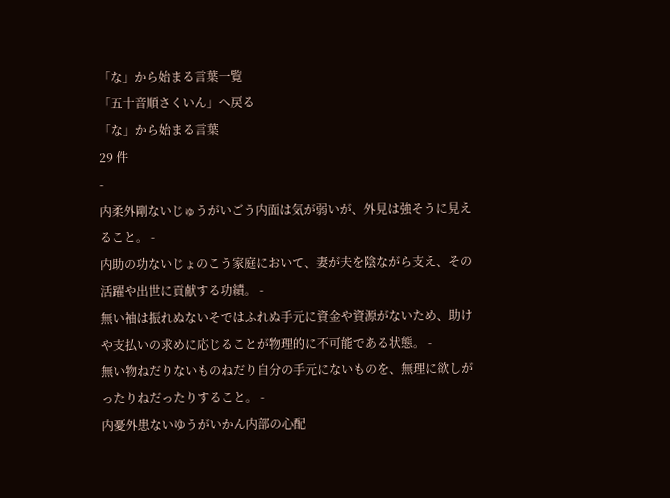「な」から始まる言葉一覧
「五十音順さくいん」へ戻る
「な」から始まる言葉
29 件
-
内柔外剛ないじゅうがいごう内面は気が弱いが、外見は強そうに見えること。 -
内助の功ないじょのこう家庭において、妻が夫を陰ながら支え、その活躍や出世に貢献する功績。 -
無い袖は振れぬないそではふれぬ手元に資金や資源がないため、助けや支払いの求めに応じることが物理的に不可能である状態。 -
無い物ねだりないものねだり自分の手元にないものを、無理に欲しがったりねだったりすること。 -
内憂外患ないゆうがいかん内部の心配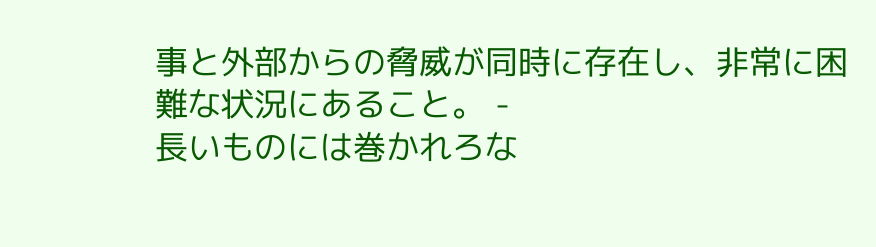事と外部からの脅威が同時に存在し、非常に困難な状況にあること。 -
長いものには巻かれろな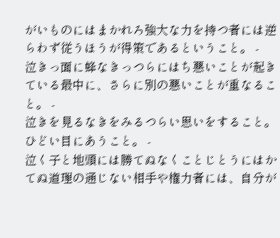がいものにはまかれろ強大な力を持つ者には逆らわず従うほうが得策であるということ。 -
泣きっ面に蜂なきっつらにはち悪いことが起きている最中に、さらに別の悪いことが重なること。 -
泣きを見るなきをみるつらい思いをすること。ひどい目にあうこと。 -
泣く子と地頭には勝てぬなくことじとうにはかてぬ道理の通じない相手や権力者には、自分が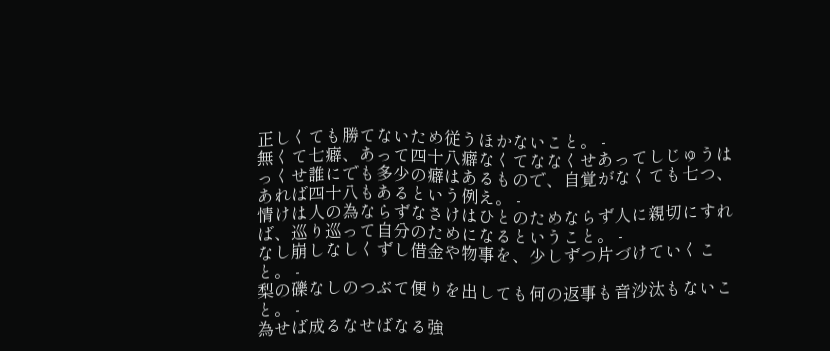正しくても勝てないため従うほかないこと。 -
無くて七癖、あって四十八癖なくてななくせあってしじゅうはっくせ誰にでも多少の癖はあるもので、自覚がなくても七つ、あれば四十八もあるという例え。 -
情けは人の為ならずなさけはひとのためならず人に親切にすれば、巡り巡って自分のためになるということ。 -
なし崩しなしくずし借金や物事を、少しずつ片づけていくこと。 -
梨の礫なしのつぶて便りを出しても何の返事も音沙汰もないこと。 -
為せば成るなせばなる強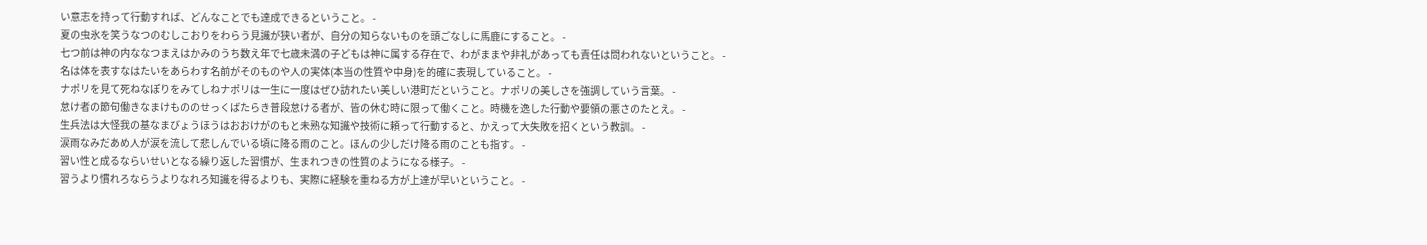い意志を持って行動すれば、どんなことでも達成できるということ。 -
夏の虫氷を笑うなつのむしこおりをわらう見識が狭い者が、自分の知らないものを頭ごなしに馬鹿にすること。 -
七つ前は神の内ななつまえはかみのうち数え年で七歳未満の子どもは神に属する存在で、わがままや非礼があっても責任は問われないということ。 -
名は体を表すなはたいをあらわす名前がそのものや人の実体(本当の性質や中身)を的確に表現していること。 -
ナポリを見て死ねなぽりをみてしねナポリは一生に一度はぜひ訪れたい美しい港町だということ。ナポリの美しさを強調していう言葉。 -
怠け者の節句働きなまけもののせっくばたらき普段怠ける者が、皆の休む時に限って働くこと。時機を逸した行動や要領の悪さのたとえ。 -
生兵法は大怪我の基なまびょうほうはおおけがのもと未熟な知識や技術に頼って行動すると、かえって大失敗を招くという教訓。 -
涙雨なみだあめ人が涙を流して悲しんでいる頃に降る雨のこと。ほんの少しだけ降る雨のことも指す。 -
習い性と成るならいせいとなる繰り返した習慣が、生まれつきの性質のようになる様子。 -
習うより慣れろならうよりなれろ知識を得るよりも、実際に経験を重ねる方が上達が早いということ。 -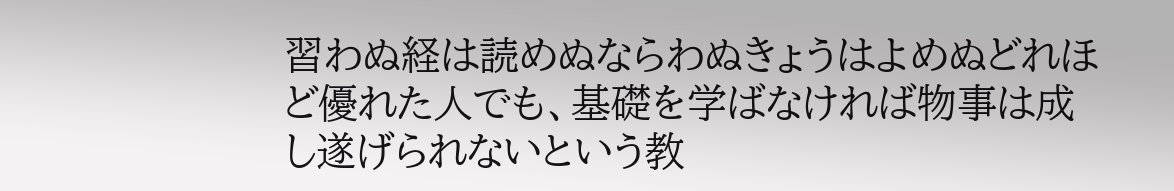習わぬ経は読めぬならわぬきょうはよめぬどれほど優れた人でも、基礎を学ばなければ物事は成し遂げられないという教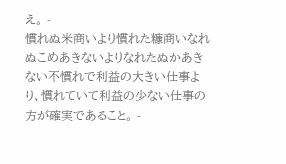え。 -
慣れぬ米商いより慣れた糠商いなれぬこめあきないよりなれたぬかあきない不慣れで利益の大きい仕事より、慣れていて利益の少ない仕事の方が確実であること。 -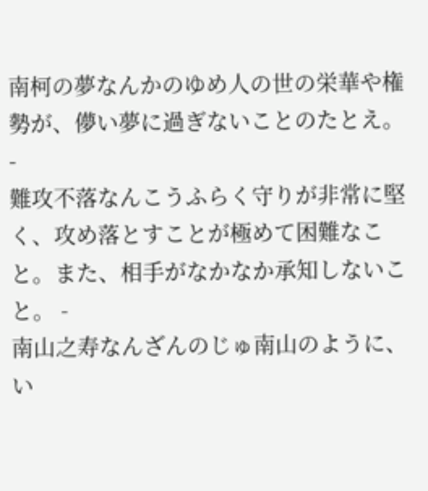南柯の夢なんかのゆめ人の世の栄華や権勢が、儚い夢に過ぎないことのたとえ。 -
難攻不落なんこうふらく守りが非常に堅く、攻め落とすことが極めて困難なこと。また、相手がなかなか承知しないこと。 -
南山之寿なんざんのじゅ南山のように、い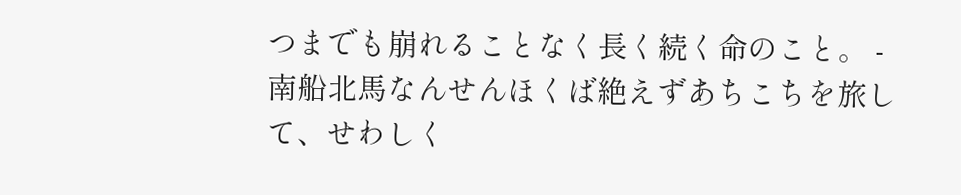つまでも崩れることなく長く続く命のこと。 -
南船北馬なんせんほくば絶えずあちこちを旅して、せわしく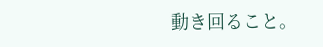動き回ること。